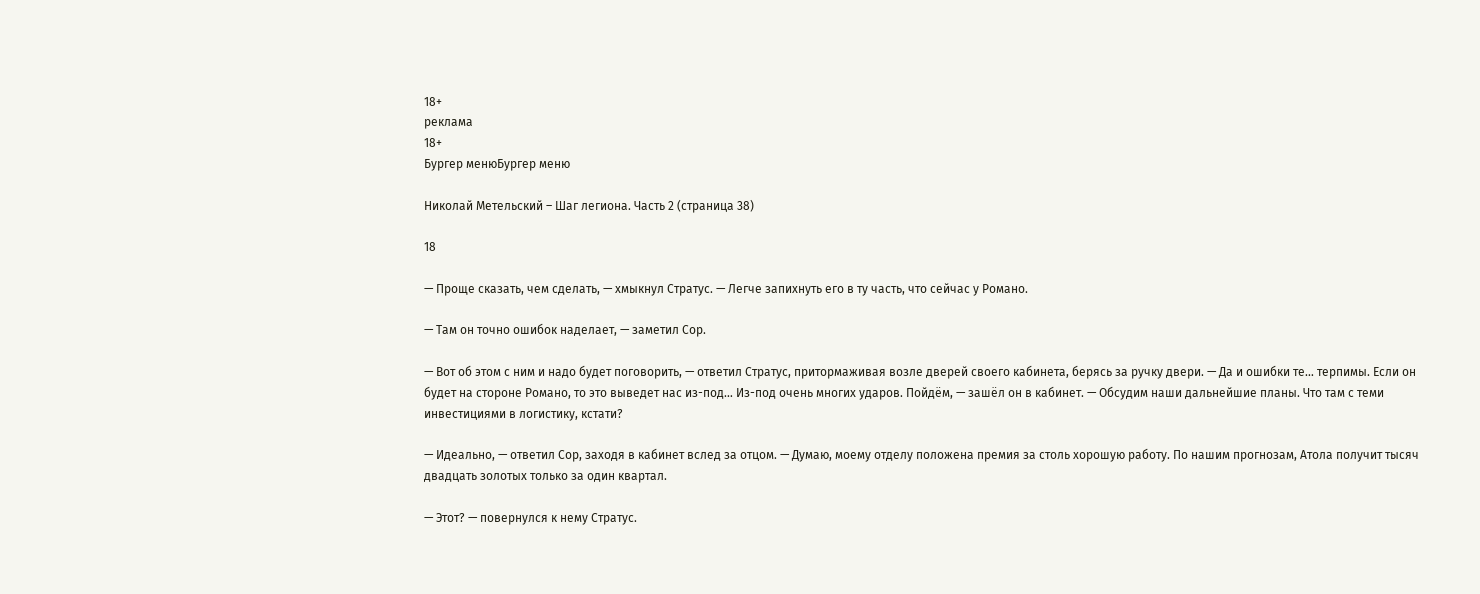18+
реклама
18+
Бургер менюБургер меню

Николай Метельский – Шаг легиона. Часть 2 (страница 38)

18

— Проще сказать, чем сделать, — хмыкнул Стратус. — Легче запихнуть его в ту часть, что сейчас у Романо.

— Там он точно ошибок наделает, — заметил Сор.

— Вот об этом с ним и надо будет поговорить, — ответил Стратус, притормаживая возле дверей своего кабинета, берясь за ручку двери. — Да и ошибки те… терпимы. Если он будет на стороне Романо, то это выведет нас из-под… Из-под очень многих ударов. Пойдём, — зашёл он в кабинет. — Обсудим наши дальнейшие планы. Что там с теми инвестициями в логистику, кстати?

— Идеально, — ответил Сор, заходя в кабинет вслед за отцом. — Думаю, моему отделу положена премия за столь хорошую работу. По нашим прогнозам, Атола получит тысяч двадцать золотых только за один квартал.

— Этот? — повернулся к нему Стратус.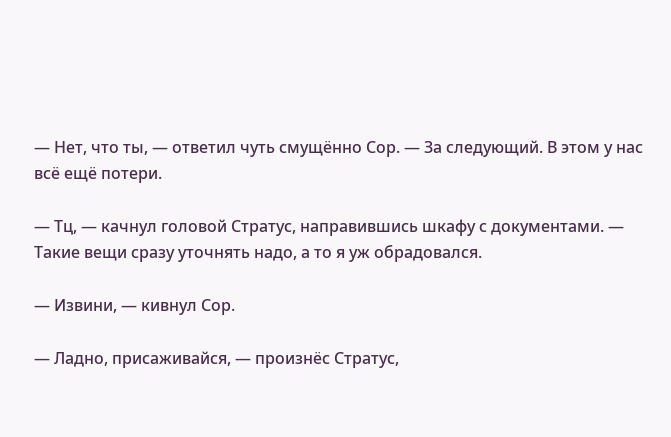— Нет, что ты, — ответил чуть смущённо Сор. — За следующий. В этом у нас всё ещё потери.

— Тц, — качнул головой Стратус, направившись шкафу с документами. — Такие вещи сразу уточнять надо, а то я уж обрадовался.

— Извини, — кивнул Сор.

— Ладно, присаживайся, — произнёс Стратус,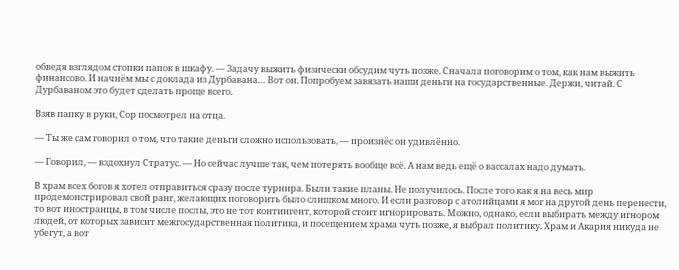обведя взглядом стопки папок в шкафу. — Задачу выжить физически обсудим чуть позже. Сначала поговорим о том, как нам выжить финансово. И начнём мы с доклада из Дурбавана… Вот он. Попробуем завязать наши деньги на государственные. Держи, читай. С Дурбаваном это будет сделать проще всего.

Взяв папку в руки, Сор посмотрел на отца.

— Ты же сам говорил о том, что такие деньги сложно использовать, — произнёс он удивлённо.

— Говорил, — вздохнул Стратус. — Но сейчас лучше так, чем потерять вообще всё. А нам ведь ещё о вассалах надо думать.

В храм всех богов я хотел отправиться сразу после турнира. Были такие планы. Не получилось. После того как я на весь мир продемонстрировал свой ранг, желающих поговорить было слишком много. И если разговор с атолийцами я мог на другой день перенести, то вот иностранцы, в том числе послы, это не тот контингент, которой стоит игнорировать. Можно, однако, если выбирать между игнором людей, от которых зависит межгосударственная политика, и посещением храма чуть позже, я выбрал политику. Храм и Акария никуда не убегут, а вот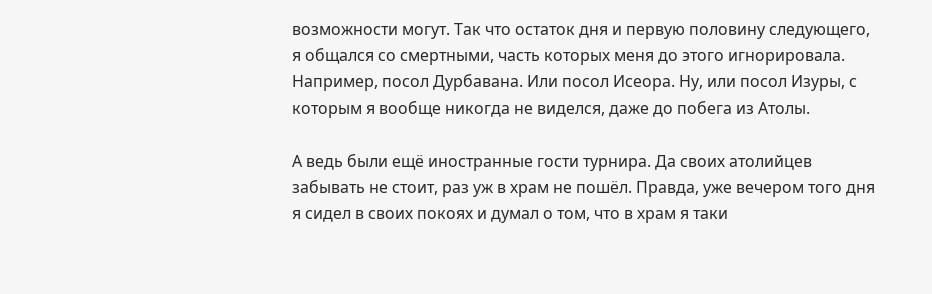возможности могут. Так что остаток дня и первую половину следующего, я общался со смертными, часть которых меня до этого игнорировала. Например, посол Дурбавана. Или посол Исеора. Ну, или посол Изуры, с которым я вообще никогда не виделся, даже до побега из Атолы.

А ведь были ещё иностранные гости турнира. Да своих атолийцев забывать не стоит, раз уж в храм не пошёл. Правда, уже вечером того дня я сидел в своих покоях и думал о том, что в храм я таки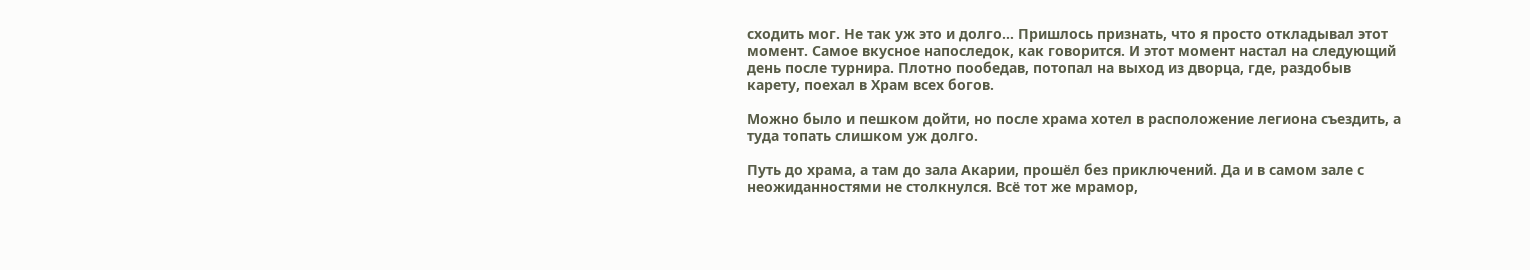сходить мог. Не так уж это и долго… Пришлось признать, что я просто откладывал этот момент. Самое вкусное напоследок, как говорится. И этот момент настал на следующий день после турнира. Плотно пообедав, потопал на выход из дворца, где, раздобыв карету, поехал в Храм всех богов.

Можно было и пешком дойти, но после храма хотел в расположение легиона съездить, а туда топать слишком уж долго.

Путь до храма, а там до зала Акарии, прошёл без приключений. Да и в самом зале с неожиданностями не столкнулся. Всё тот же мрамор,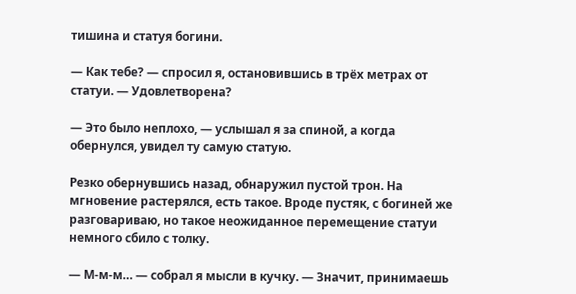тишина и статуя богини.

— Как тебе? — спросил я, остановившись в трёх метрах от статуи. — Удовлетворена?

— Это было неплохо, — услышал я за спиной, а когда обернулся, увидел ту самую статую.

Резко обернувшись назад, обнаружил пустой трон. На мгновение растерялся, есть такое. Вроде пустяк, с богиней же разговариваю, но такое неожиданное перемещение статуи немного сбило с толку.

— М-м-м… — собрал я мысли в кучку. — Значит, принимаешь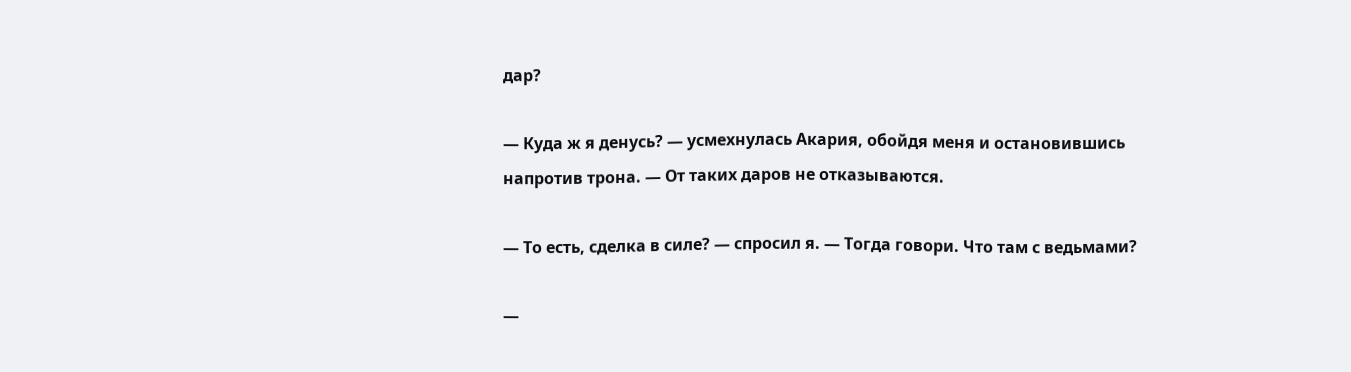дар?

— Куда ж я денусь? — усмехнулась Акария, обойдя меня и остановившись напротив трона. — От таких даров не отказываются.

— То есть, сделка в силе? — спросил я. — Тогда говори. Что там с ведьмами?

—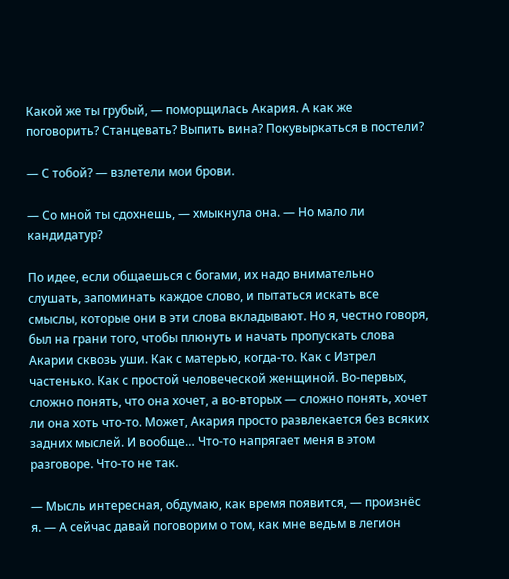Какой же ты грубый, — поморщилась Акария. А как же поговорить? Станцевать? Выпить вина? Покувыркаться в постели?

— С тобой? — взлетели мои брови.

— Со мной ты сдохнешь, — хмыкнула она. — Но мало ли кандидатур?

По идее, если общаешься с богами, их надо внимательно слушать, запоминать каждое слово, и пытаться искать все смыслы, которые они в эти слова вкладывают. Но я, честно говоря, был на грани того, чтобы плюнуть и начать пропускать слова Акарии сквозь уши. Как с матерью, когда-то. Как с Изтрел частенько. Как с простой человеческой женщиной. Во-первых, сложно понять, что она хочет, а во-вторых — сложно понять, хочет ли она хоть что-то. Может, Акария просто развлекается без всяких задних мыслей. И вообще… Что-то напрягает меня в этом разговоре. Что-то не так.

— Мысль интересная, обдумаю, как время появится, — произнёс я. — А сейчас давай поговорим о том, как мне ведьм в легион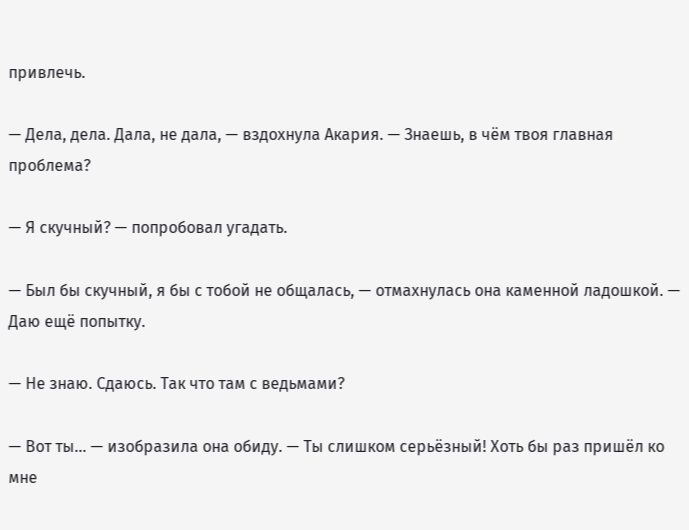привлечь.

— Дела, дела. Дала, не дала, — вздохнула Акария. — Знаешь, в чём твоя главная проблема?

— Я скучный? — попробовал угадать.

— Был бы скучный, я бы с тобой не общалась, — отмахнулась она каменной ладошкой. — Даю ещё попытку.

— Не знаю. Сдаюсь. Так что там с ведьмами?

— Вот ты… — изобразила она обиду. — Ты слишком серьёзный! Хоть бы раз пришёл ко мне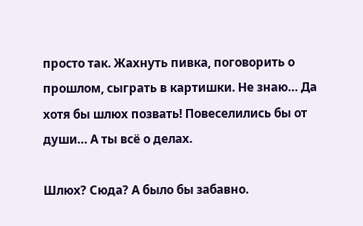просто так. Жахнуть пивка, поговорить о прошлом, сыграть в картишки. Не знаю… Да хотя бы шлюх позвать! Повеселились бы от души… А ты всё о делах.

Шлюх? Сюда? А было бы забавно.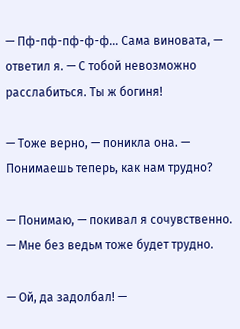— Пф-пф-пф-ф-ф… Сама виновата, — ответил я. — С тобой невозможно расслабиться. Ты ж богиня!

— Тоже верно, — поникла она. — Понимаешь теперь, как нам трудно?

— Понимаю, — покивал я сочувственно. — Мне без ведьм тоже будет трудно.

— Ой, да задолбал! —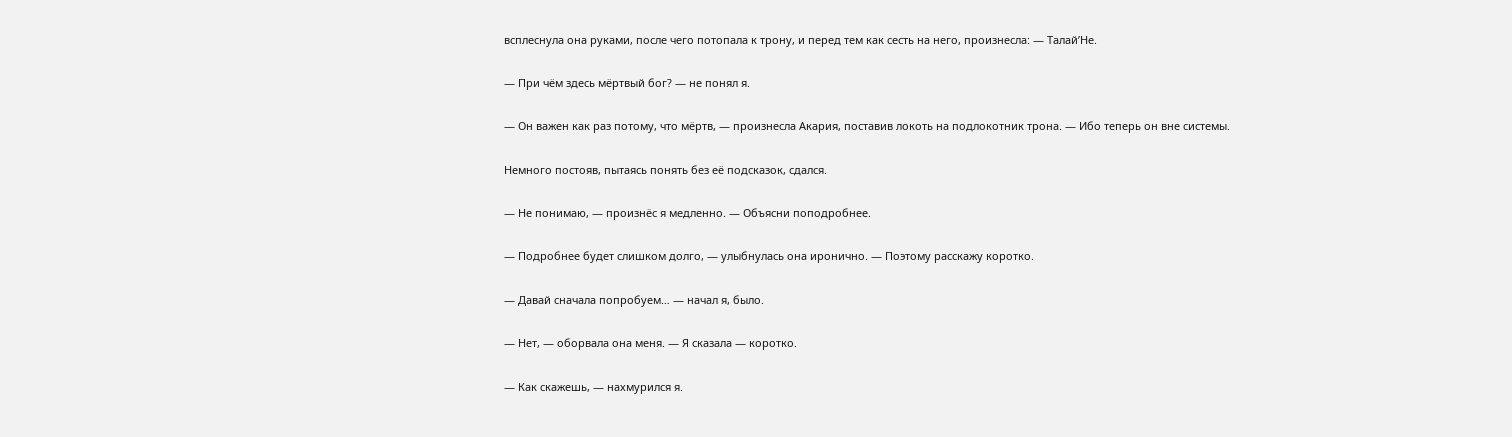всплеснула она руками, после чего потопала к трону, и перед тем как сесть на него, произнесла: — Талай’Не.

— При чём здесь мёртвый бог? — не понял я.

— Он важен как раз потому, что мёртв, — произнесла Акария, поставив локоть на подлокотник трона. — Ибо теперь он вне системы.

Немного постояв, пытаясь понять без её подсказок, сдался.

— Не понимаю, — произнёс я медленно. — Объясни поподробнее.

— Подробнее будет слишком долго, — улыбнулась она иронично. — Поэтому расскажу коротко.

— Давай сначала попробуем… — начал я, было.

— Нет, — оборвала она меня. — Я сказала — коротко.

— Как скажешь, — нахмурился я.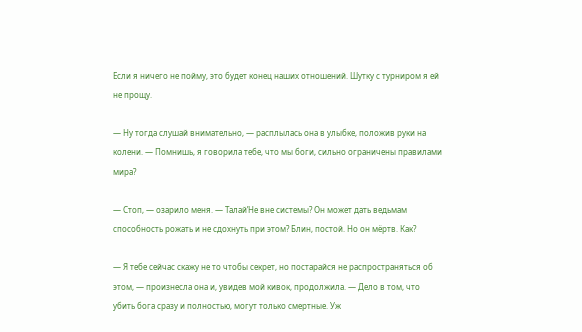Если я ничего не пойму, это будет конец наших отношений. Шутку с турниром я ей не прощу.

— Ну тогда слушай внимательно, — расплылась она в улыбке, положив руки на колени. — Помнишь, я говорила тебе, что мы боги, сильно ограничены правилами мира?

— Стоп, — озарило меня. — Талай’Не вне системы? Он может дать ведьмам способность рожать и не сдохнуть при этом? Блин, постой. Но он мёртв. Как?

— Я тебе сейчас скажу не то чтобы секрет, но постарайся не распространяться об этом, — произнесла она и, увидев мой кивок, продолжила. — Дело в том, что убить бога сразу и полностью, могут только смертные. Уж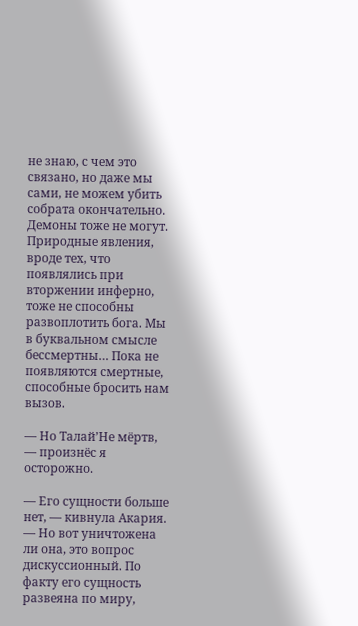не знаю, с чем это связано, но даже мы сами, не можем убить собрата окончательно. Демоны тоже не могут. Природные явления, вроде тех, что появлялись при вторжении инферно, тоже не способны развоплотить бога. Мы в буквальном смысле бессмертны… Пока не появляются смертные, способные бросить нам вызов.

— Но Талай’Не мёртв, — произнёс я осторожно.

— Его сущности больше нет, — кивнула Акария. — Но вот уничтожена ли она, это вопрос дискуссионный. По факту его сущность развеяна по миру,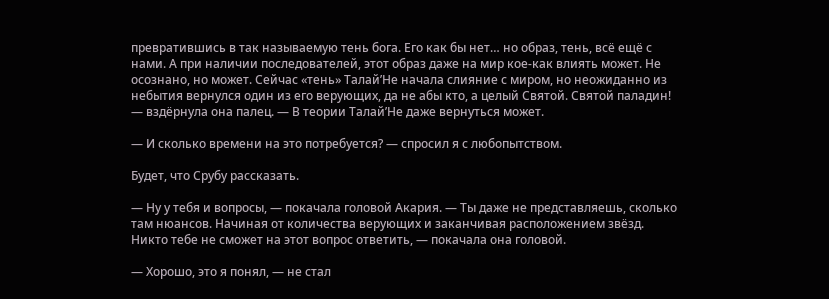превратившись в так называемую тень бога. Его как бы нет… но образ, тень, всё ещё с нами. А при наличии последователей, этот образ даже на мир кое-как влиять может. Не осознано, но может. Сейчас «тень» Талай’Не начала слияние с миром, но неожиданно из небытия вернулся один из его верующих, да не абы кто, а целый Святой. Святой паладин! — вздёрнула она палец. — В теории Талай’Не даже вернуться может.

— И сколько времени на это потребуется? — спросил я с любопытством.

Будет, что Срубу рассказать.

— Ну у тебя и вопросы, — покачала головой Акария. — Ты даже не представляешь, сколько там нюансов. Начиная от количества верующих и заканчивая расположением звёзд. Никто тебе не сможет на этот вопрос ответить, — покачала она головой.

— Хорошо, это я понял, — не стал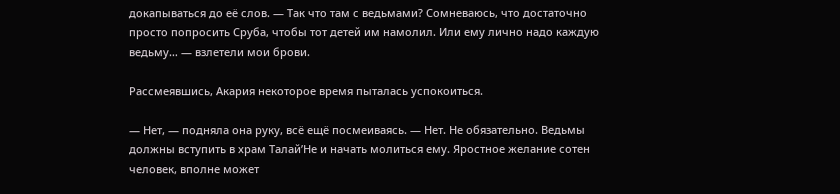докапываться до её слов. — Так что там с ведьмами? Сомневаюсь, что достаточно просто попросить Сруба, чтобы тот детей им намолил. Или ему лично надо каждую ведьму… — взлетели мои брови.

Рассмеявшись, Акария некоторое время пыталась успокоиться.

— Нет, — подняла она руку, всё ещё посмеиваясь. — Нет. Не обязательно. Ведьмы должны вступить в храм Талай’Не и начать молиться ему. Яростное желание сотен человек, вполне может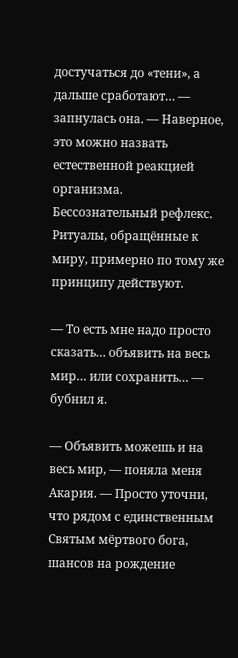достучаться до «тени», а дальше сработают… — запнулась она. — Наверное, это можно назвать естественной реакцией организма. Бессознательный рефлекс. Ритуалы, обращённые к миру, примерно по тому же принципу действуют.

— То есть мне надо просто сказать… объявить на весь мир… или сохранить… — бубнил я.

— Объявить можешь и на весь мир, — поняла меня Акария. — Просто уточни, что рядом с единственным Святым мёртвого бога, шансов на рождение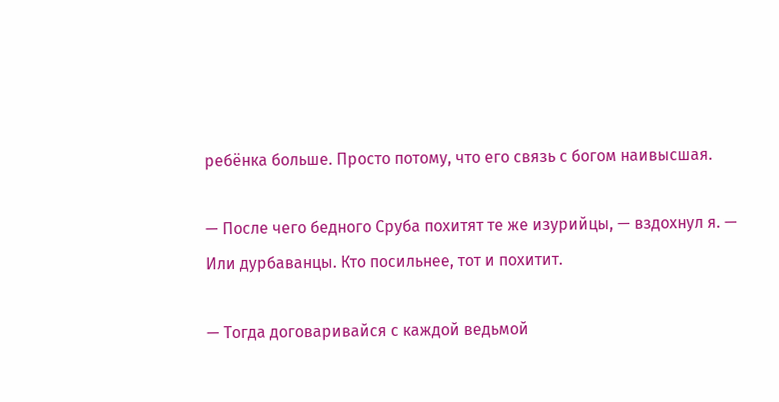ребёнка больше. Просто потому, что его связь с богом наивысшая.

— После чего бедного Сруба похитят те же изурийцы, — вздохнул я. — Или дурбаванцы. Кто посильнее, тот и похитит.

— Тогда договаривайся с каждой ведьмой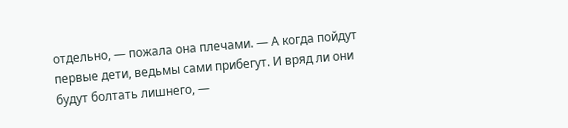отдельно, — пожала она плечами. — А когда пойдут первые дети, ведьмы сами прибегут. И вряд ли они будут болтать лишнего, —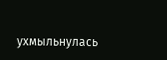ухмыльнулась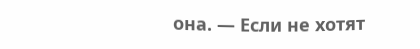она. — Если не хотят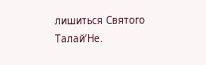лишиться Святого Талай’Не.